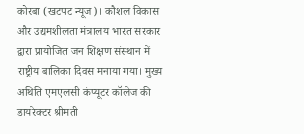कोरबा (खटपट न्यूज)। कौशल विकास और उद्यमशीलता मंत्रालय भारत सरकार द्वारा प्रायोजित जन शिक्षण संस्थान में राष्ट्रीय बालिका दिवस मनाया गया। मुख्य अथिति एमएलसी कंप्यूटर कॉलेज की डायरेक्टर श्रीमती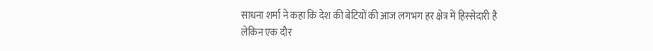साधना शर्मा ने कहा कि देश की बेटियों की आज लगभग हर क्षेत्र में हिस्सेदारी है लेकिन एक दौर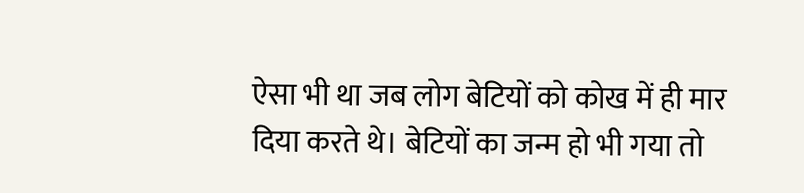ऐसा भी था जब लोग बेटियों को कोख में ही मार दिया करते थे। बेटियों का जन्म हो भी गया तो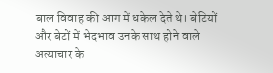बाल विवाह की आग में धकेल देते थे। बेटियों और बेटों में भेदभाव उनके साथ होने वाले अत्याचार के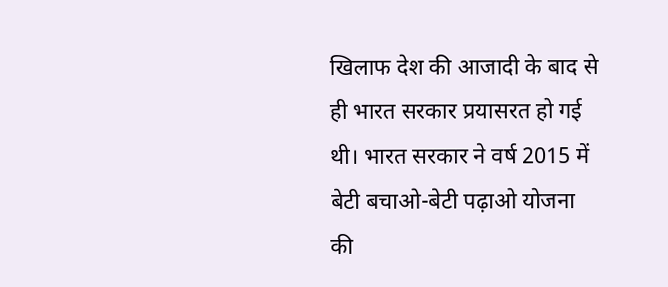खिलाफ देश की आजादी के बाद से ही भारत सरकार प्रयासरत हो गई थी। भारत सरकार ने वर्ष 2015 में बेटी बचाओ-बेटी पढ़ाओ योजना की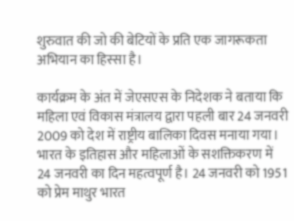शुरुवात की जो की बेटियों के प्रति एक जागरूकता अभियान का हिस्सा है।

कार्यक्रम के अंत में जेएसएस के निदेशक ने बताया कि महिला एवं विकास मंत्रालय द्वारा पहली बार 24 जनवरी 2009 को देश में राष्ट्रीय बालिका दिवस मनाया गया। भारत के इतिहास और महिलाओं के सशक्तिकरण में 24 जनवरी का दिन महत्वपूर्ण है। 24 जनवरी को 1951 को प्रेम माथुर भारत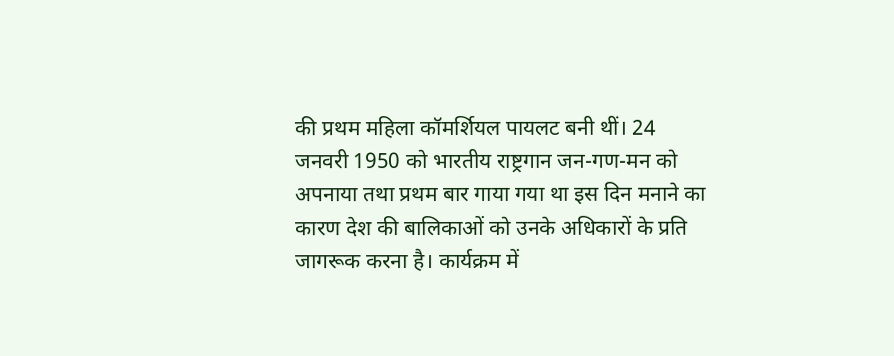की प्रथम महिला कॉमर्शियल पायलट बनी थीं। 24 जनवरी 1950 को भारतीय राष्ट्रगान जन-गण-मन को अपनाया तथा प्रथम बार गाया गया था इस दिन मनाने का कारण देश की बालिकाओं को उनके अधिकारों के प्रति जागरूक करना है। कार्यक्रम में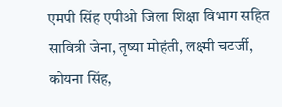एमपी सिंह एपीओ जिला शिक्षा विभाग सहित सावित्री जेना, तृष्या मोहंती, लक्ष्मी चटर्जी, कोयना सिंह,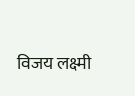विजय लक्ष्मी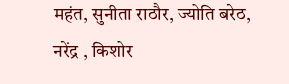महंत, सुनीता राठौर, ज्योति बरेठ, नरेंद्र , किशोर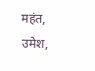महंत, उमेश,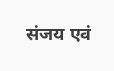संजय एवं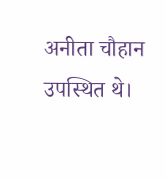अनीता चौहान उपस्थित थे।